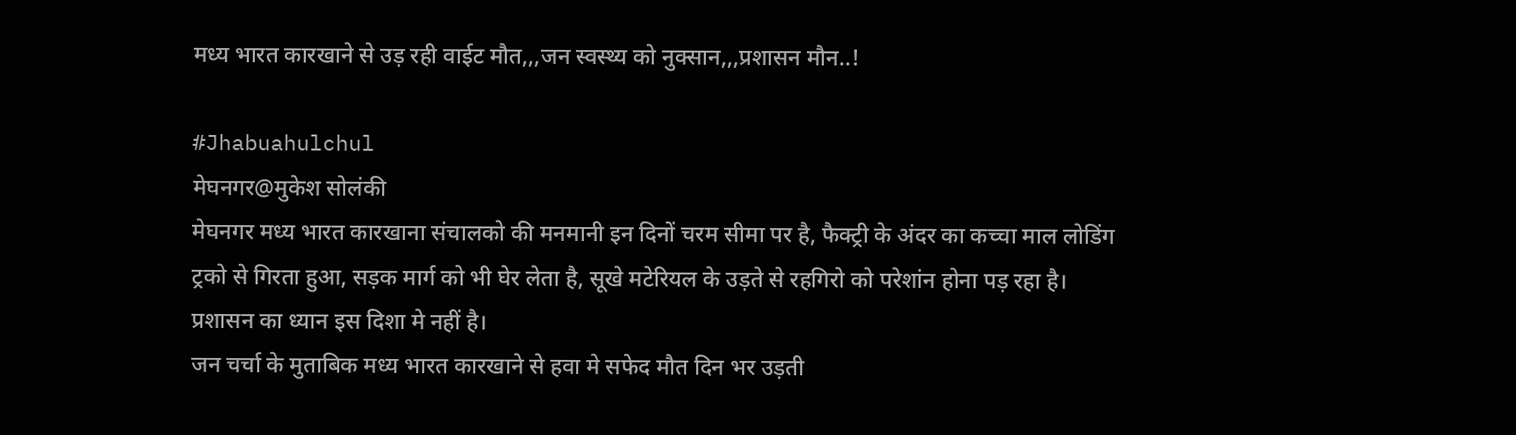मध्य भारत कारखाने से उड़ रही वाईट मौत,,,जन स्वस्थ्य को नुक्सान,,,प्रशासन मौन..!

#Jhabuahulchul
मेघनगर@मुकेश सोलंकी
मेघनगर मध्य भारत कारखाना संचालको की मनमानी इन दिनों चरम सीमा पर है, फैक्ट्री के अंदर का कच्चा माल लोडिंग ट्रको से गिरता हुआ, सड़क मार्ग को भी घेर लेता है, सूखे मटेरियल के उड़ते से रहगिरो को परेशांन होना पड़ रहा है। प्रशासन का ध्यान इस दिशा मे नहीं है।
जन चर्चा के मुताबिक मध्य भारत कारखाने से हवा मे सफेद मौत दिन भर उड़ती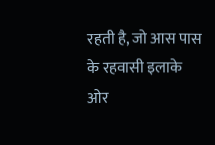रहती है, जो आस पास के रहवासी इलाके ओर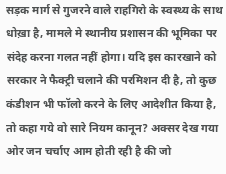सड़क मार्ग से गुजरने वाले राहगिरो के स्वस्थ्य के साथ धोख़ा है, मामले मे स्थानीय प्रशासन की भूमिका पर संदेह करना गलत नहीं होगा। यदि इस कारखाने को सरकार ने फैक्ट्री चलाने की परमिशन दी है, तो कुछ कंडीशन भी फॉलो करने के लिए आदेशीत किया है, तो कहा गये वो सारे नियम कानून? अक्सर देख गया ओर जन चर्चाए आम होती रही है की जो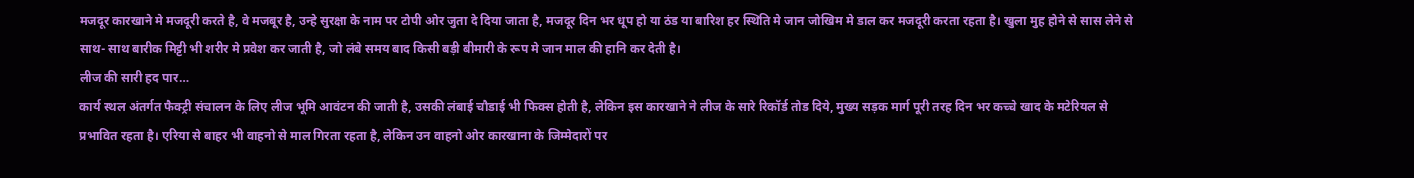मजदूर कारखाने मे मजदूरी करते है, वे मजबूर है, उन्हे सुरक्षा के नाम पर टोपी ओर जुता दे दिया जाता है, मजदूर दिन भर धूप हो या ठंड या बारिश हर स्थिति मे जान जोखिम मे डाल कर मजदूरी करता रहता है। खुला मुह होने से सास लेने से साथ- साथ बारीक मिट्टी भी शरीर मे प्रवेश कर जाती है, जो लंबे समय बाद किसी बड़ी बीमारी के रूप मे जान माल की हानि कर देती है।
लीज की सारी हद पार…
कार्य स्थल अंतर्गत फैक्ट्री संचालन के लिए लीज भूमि आवंटन की जाती है, उसकी लंबाई चौडाई भी फिक्स होती है, लेकिन इस कारखाने ने लीज के सारे रिकॉर्ड तोड दिये, मुख्य सड़क मार्ग पूरी तरह दिन भर कच्चे खाद के मटेरियल से प्रभावित रहता है। एरिया से बाहर भी वाहनो से माल गिरता रहता है, लेकिन उन वाहनो ओर कारखाना के जिम्मेदारों पर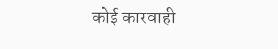कोई कारवाही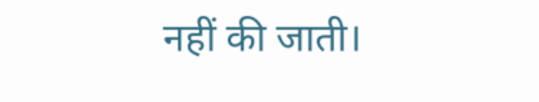नहीं की जाती।